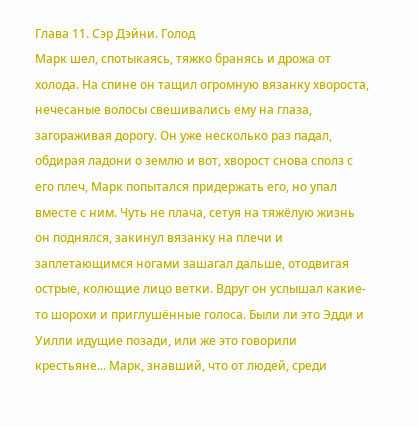Глава 11. Сэр Дэйни. Голод
Марк шел, спотыкаясь, тяжко бранясь и дрожа от холода. На спине он тащил огромную вязанку хвороста, нечесаные волосы свешивались ему на глаза, загораживая дорогу. Он уже несколько раз падал, обдирая ладони о землю и вот, хворост снова сполз с его плеч, Марк попытался придержать его, но упал вместе с ним. Чуть не плача, сетуя на тяжёлую жизнь он поднялся, закинул вязанку на плечи и заплетающимся ногами зашагал дальше, отодвигая острые, колющие лицо ветки. Вдруг он услышал какие-то шорохи и приглушённые голоса. Были ли это Эдди и Уилли идущие позади, или же это говорили крестьяне... Марк, знавший, что от людей, среди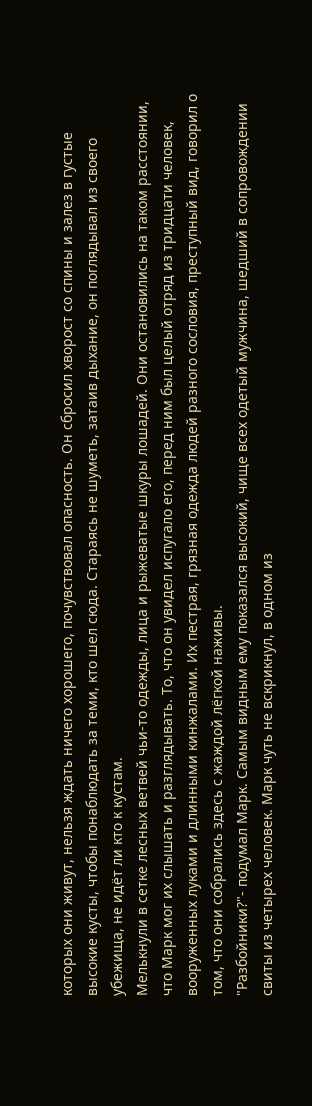которых они живут, нельзя ждать ничего хорошего, почувствовал опасность. Он сбросил хворост со спины и залез в густые высокие кусты, чтобы понаблюдать за теми, кто шел сюда. Стараясь не шуметь, затаив дыхание, он поглядывал из своего убежища, не идёт ли кто к кустам.
Мелькнули в сетке лесных ветвей чьи-то одежды, лица и рыжеватые шкуры лошадей. Они остановились на таком расстоянии, что Марк мог их слышать и разглядывать. То, что он увидел испугало его, перед ним был целый отряд из тридцати человек, вооруженных луками и длинными кинжалами. Их пестрая, грязная одежда людей разного сословия, преступный вид, говорил о том, что они собрались здесь с жаждой лёгкой наживы.
"Разбойники?"- подумал Марк. Самым видным ему показался высокий, чище всех одетый мужчина, шедший в сопровождении свиты из четырех человек. Марк чуть не вскрикнул, в одном из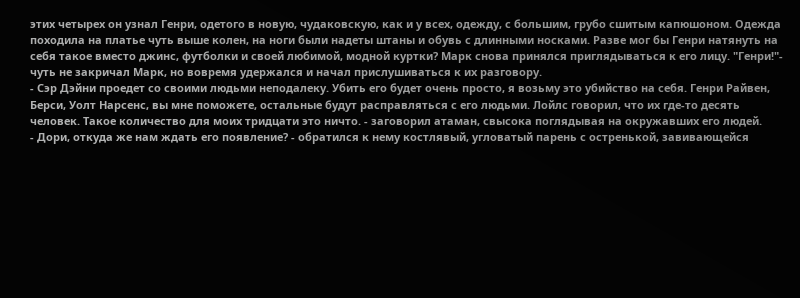этих четырех он узнал Генри, одетого в новую, чудаковскую, как и у всех, одежду, с большим, грубо сшитым капюшоном. Одежда походила на платье чуть выше колен, на ноги были надеты штаны и обувь с длинными носками. Разве мог бы Генри натянуть на себя такое вместо джинс, футболки и своей любимой, модной куртки? Марк снова принялся приглядываться к его лицу. "Генри!"- чуть не закричал Марк, но вовремя удержался и начал прислушиваться к их разговору.
- Сэр Дэйни проедет со своими людьми неподалеку. Убить его будет очень просто, я возьму это убийство на себя. Генри Райвен, Берси, Уолт Нарсенс, вы мне поможете, остальные будут расправляться с его людьми. Лойлс говорил, что их где-то десять человек. Такое количество для моих тридцати это ничто. - заговорил атаман, свысока поглядывая на окружавших его людей.
- Дори, откуда же нам ждать его появление? - обратился к нему костлявый, угловатый парень с остренькой, завивающейся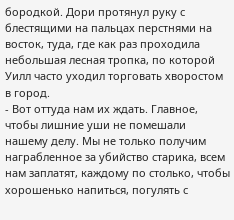бородкой. Дори протянул руку с блестящими на пальцах перстнями на восток, туда, где как раз проходила небольшая лесная тропка, по которой Уилл часто уходил торговать хворостом в город.
- Вот оттуда нам их ждать. Главное, чтобы лишние уши не помешали нашему делу. Мы не только получим награбленное за убийство старика, всем нам заплатят, каждому по столько, чтобы хорошенько напиться, погулять с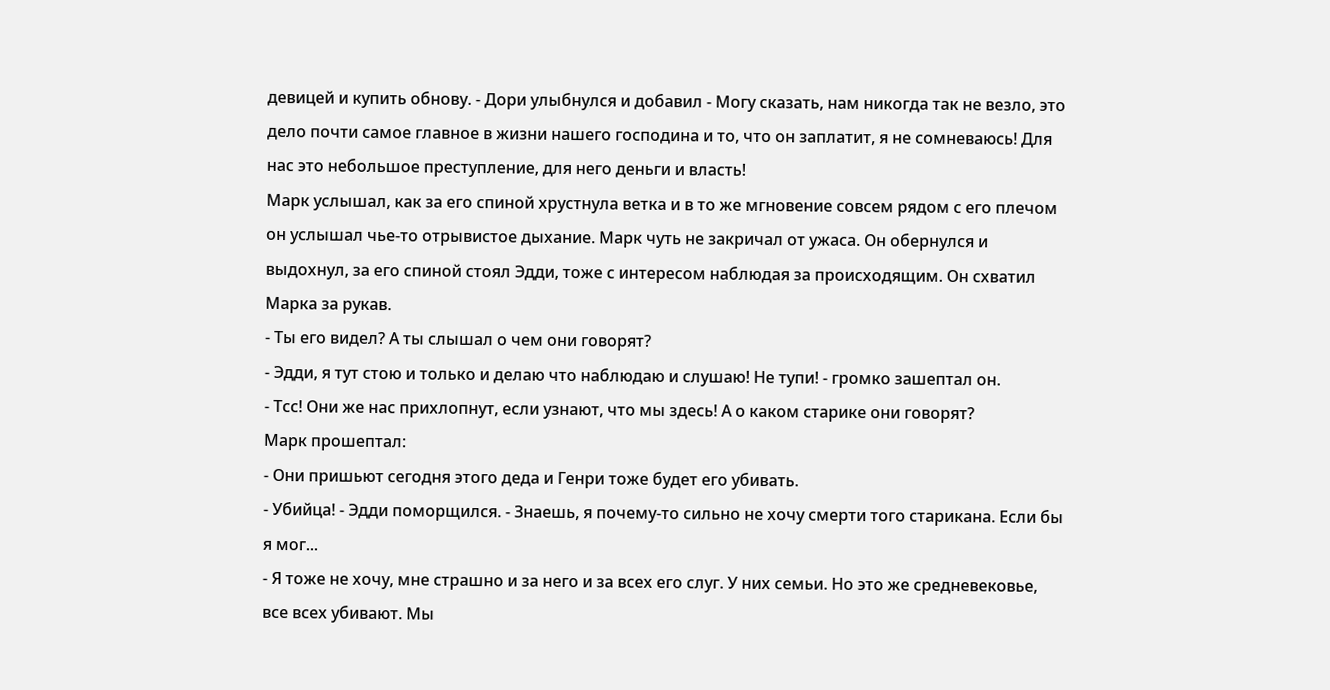девицей и купить обнову. - Дори улыбнулся и добавил - Могу сказать, нам никогда так не везло, это дело почти самое главное в жизни нашего господина и то, что он заплатит, я не сомневаюсь! Для нас это небольшое преступление, для него деньги и власть!
Марк услышал, как за его спиной хрустнула ветка и в то же мгновение совсем рядом с его плечом он услышал чье-то отрывистое дыхание. Марк чуть не закричал от ужаса. Он обернулся и выдохнул, за его спиной стоял Эдди, тоже с интересом наблюдая за происходящим. Он схватил Марка за рукав.
- Ты его видел? А ты слышал о чем они говорят?
- Эдди, я тут стою и только и делаю что наблюдаю и слушаю! Не тупи! - громко зашептал он.
- Тсс! Они же нас прихлопнут, если узнают, что мы здесь! А о каком старике они говорят?
Марк прошептал:
- Они пришьют сегодня этого деда и Генри тоже будет его убивать.
- Убийца! - Эдди поморщился. - Знаешь, я почему-то сильно не хочу смерти того старикана. Если бы я мог...
- Я тоже не хочу, мне страшно и за него и за всех его слуг. У них семьи. Но это же средневековье, все всех убивают. Мы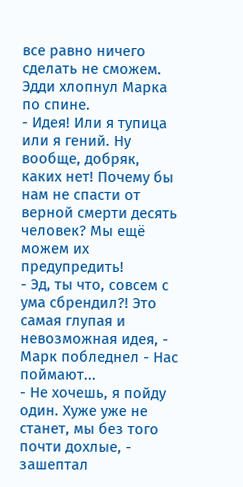все равно ничего сделать не сможем.
Эдди хлопнул Марка по спине.
- Идея! Или я тупица или я гений. Ну вообще, добряк, каких нет! Почему бы нам не спасти от верной смерти десять человек? Мы ещё можем их предупредить!
- Эд, ты что, совсем с ума сбрендил?! Это самая глупая и невозможная идея, - Марк побледнел - Нас поймают...
- Не хочешь, я пойду один. Хуже уже не станет, мы без того почти дохлые, - зашептал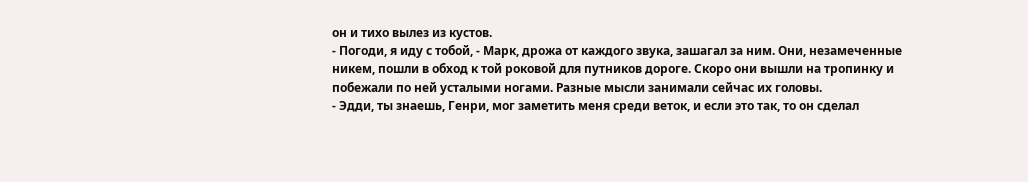он и тихо вылез из кустов.
- Погоди, я иду с тобой, - Марк, дрожа от каждого звука, зашагал за ним. Они, незамеченные никем, пошли в обход к той роковой для путников дороге. Скоро они вышли на тропинку и побежали по ней усталыми ногами. Разные мысли занимали сейчас их головы.
- Эдди, ты знаешь, Генри, мог заметить меня среди веток, и если это так, то он сделал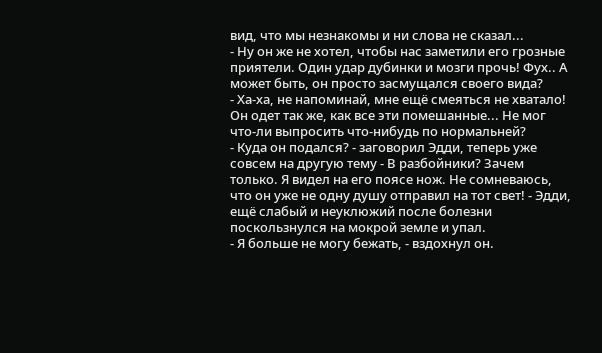вид, что мы незнакомы и ни слова не сказал...
- Ну он же не хотел, чтобы нас заметили его грозные приятели. Один удар дубинки и мозги прочь! Фух.. А может быть, он просто засмущался своего вида?
- Ха-ха, не напоминай, мне ещё смеяться не хватало! Он одет так же, как все эти помешанные... Не мог что-ли выпросить что-нибудь по нормальней?
- Куда он подался? - заговорил Эдди, теперь уже совсем на другую тему - В разбойники? Зачем только. Я видел на его поясе нож. Не сомневаюсь, что он уже не одну душу отправил на тот свет! - Эдди, ещё слабый и неуклюжий после болезни поскользнулся на мокрой земле и упал.
- Я больше не могу бежать, - вздохнул он.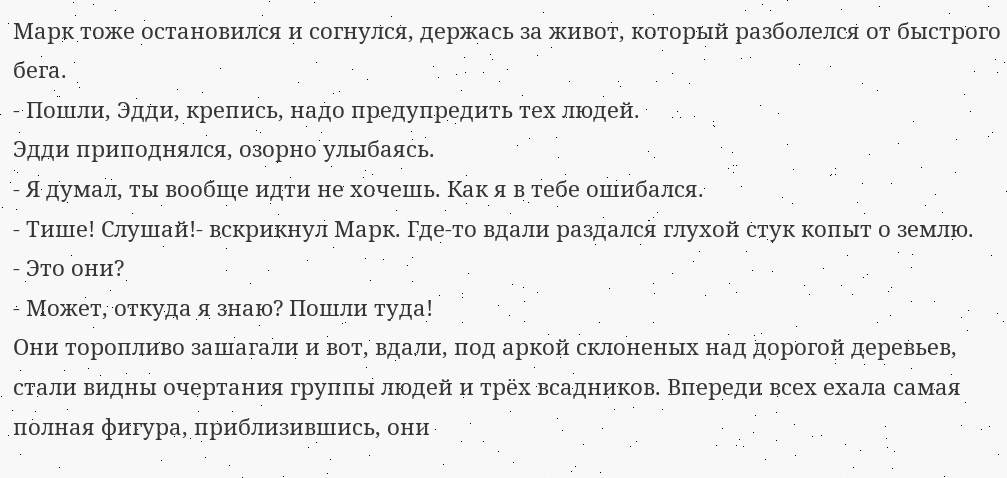Марк тоже остановился и согнулся, держась за живот, который разболелся от быстрого бега.
- Пошли, Эдди, крепись, надо предупредить тех людей.
Эдди приподнялся, озорно улыбаясь.
- Я думал, ты вообще идти не хочешь. Как я в тебе ошибался.
- Тише! Слушай!- вскрикнул Марк. Где-то вдали раздался глухой стук копыт о землю.
- Это они?
- Может, откуда я знаю? Пошли туда!
Они торопливо зашагали и вот, вдали, под аркой склоненых над дорогой деревьев, стали видны очертания группы людей и трёх всадников. Впереди всех ехала самая полная фигура, приблизившись, они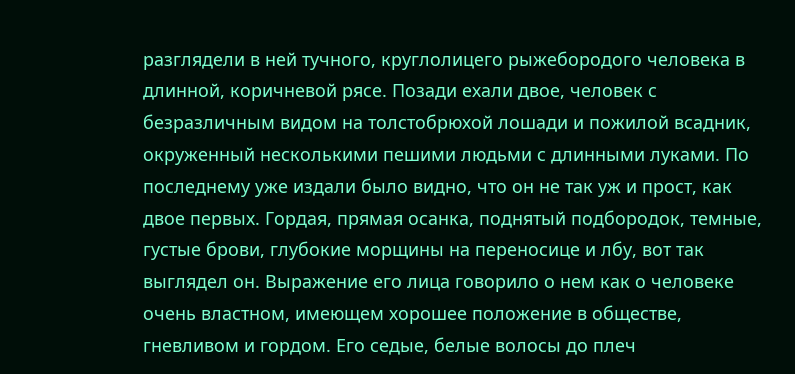разглядели в ней тучного, круглолицего рыжебородого человека в длинной, коричневой рясе. Позади ехали двое, человек с безразличным видом на толстобрюхой лошади и пожилой всадник, окруженный несколькими пешими людьми с длинными луками. По последнему уже издали было видно, что он не так уж и прост, как двое первых. Гордая, прямая осанка, поднятый подбородок, темные, густые брови, глубокие морщины на переносице и лбу, вот так выглядел он. Выражение его лица говорило о нем как о человеке очень властном, имеющем хорошее положение в обществе, гневливом и гордом. Его седые, белые волосы до плеч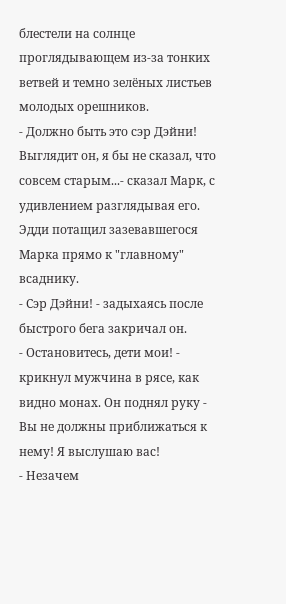блестели на солнце проглядывающем из-за тонких ветвей и темно зелёных листьев молодых орешников.
- Должно быть это сэр Дэйни! Выглядит он, я бы не сказал, что совсем старым...- сказал Марк, с удивлением разглядывая его.
Эдди потащил зазевавшегося Марка прямо к "главному" всаднику.
- Сэр Дэйни! - задыхаясь после быстрого бега закричал он.
- Остановитесь, дети мои! - крикнул мужчина в рясе, как видно монах. Он поднял руку - Вы не должны приближаться к нему! Я выслушаю вас!
- Незачем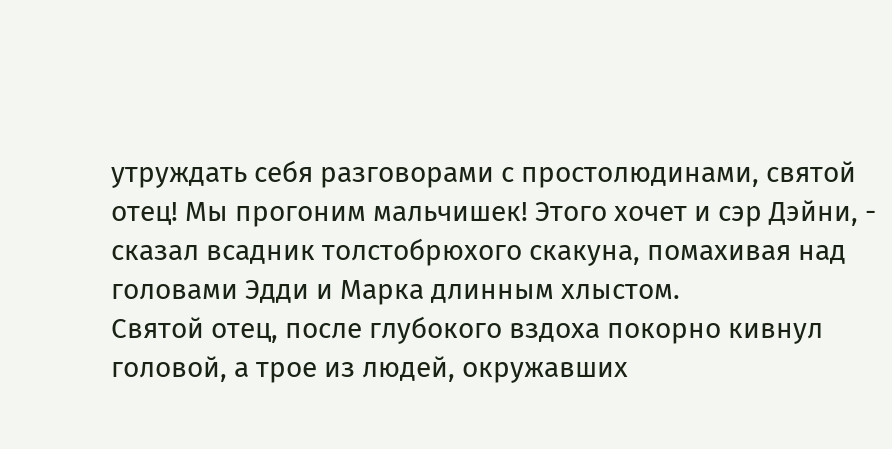утруждать себя разговорами с простолюдинами, святой отец! Мы прогоним мальчишек! Этого хочет и сэр Дэйни, - сказал всадник толстобрюхого скакуна, помахивая над головами Эдди и Марка длинным хлыстом.
Святой отец, после глубокого вздоха покорно кивнул головой, а трое из людей, окружавших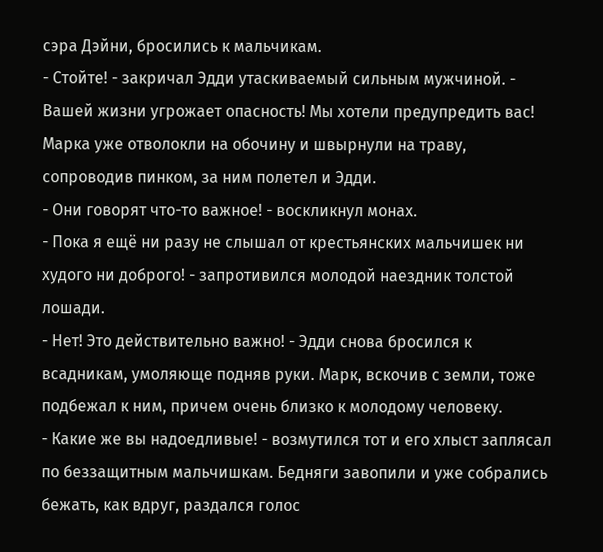сэра Дэйни, бросились к мальчикам.
- Стойте! - закричал Эдди утаскиваемый сильным мужчиной. - Вашей жизни угрожает опасность! Мы хотели предупредить вас!
Марка уже отволокли на обочину и швырнули на траву, сопроводив пинком, за ним полетел и Эдди.
- Они говорят что-то важное! - воскликнул монах.
- Пока я ещё ни разу не слышал от крестьянских мальчишек ни худого ни доброго! - запротивился молодой наездник толстой лошади.
- Нет! Это действительно важно! - Эдди снова бросился к всадникам, умоляюще подняв руки. Марк, вскочив с земли, тоже подбежал к ним, причем очень близко к молодому человеку.
- Какие же вы надоедливые! - возмутился тот и его хлыст заплясал по беззащитным мальчишкам. Бедняги завопили и уже собрались бежать, как вдруг, раздался голос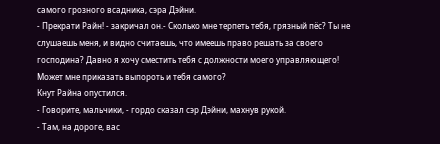самого грозного всадника, сэра Дэйни.
- Прекрати Райн! - закричал он.- Сколько мне терпеть тебя, грязный пёс? Ты не слушаешь меня, и видно считаешь, что имеешь право решать за своего господина? Давно я хочу сместить тебя с должности моего управляющего! Может мне приказать выпороть и тебя самого?
Кнут Райна опустился.
- Говорите, мальчики, - гордо сказал сэр Дэйни, махнув рукой.
- Там, на дороге, вас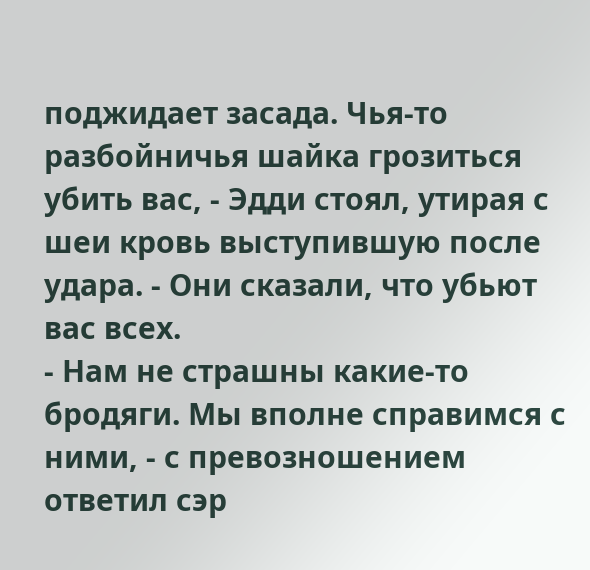поджидает засада. Чья-то разбойничья шайка грозиться убить вас, - Эдди стоял, утирая с шеи кровь выступившую после удара. - Они сказали, что убьют вас всех.
- Нам не страшны какие-то бродяги. Мы вполне справимся с ними, - с превозношением ответил сэр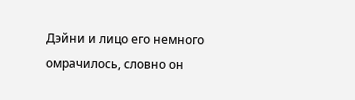Дэйни и лицо его немного омрачилось, словно он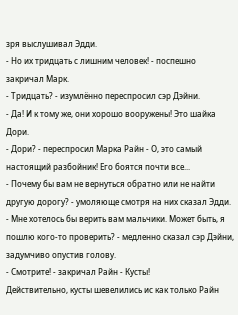зря выслушивал Эдди.
- Но их тридцать с лишним человек! - поспешно закричал Марк.
- Тридцать? - изумлённо переспросил сэр Дэйни.
- Да! И к тому же, они хорошо вооружены! Это шайка Дори.
- Дори? - переспросил Марка Райн - О, это самый настоящий разбойник! Его боятся почти все...
- Почему бы вам не вернуться обратно или не найти другую дорогу? - умоляюще смотря на них сказал Эдди.
- Мне хотелось бы верить вам мальчики. Может быть, я пошлю кого-то проверить? - медленно сказал сэр Дэйни, задумчиво опустив голову.
- Смотрите! - закричал Райн - Кусты!
Действительно, кусты шевелились ис как только Райн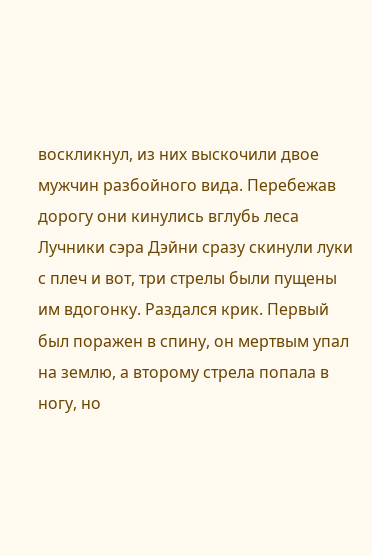воскликнул, из них выскочили двое мужчин разбойного вида. Перебежав дорогу они кинулись вглубь леса Лучники сэра Дэйни сразу скинули луки с плеч и вот, три стрелы были пущены им вдогонку. Раздался крик. Первый был поражен в спину, он мертвым упал на землю, а второму стрела попала в ногу, но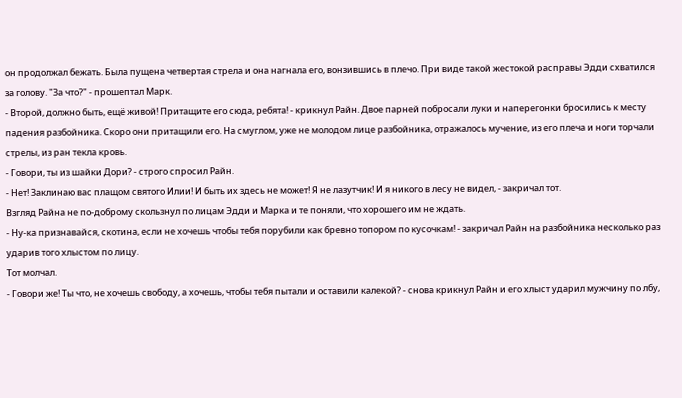он продолжал бежать. Была пущена четвертая стрела и она нагнала его, вонзившись в плечо. При виде такой жестокой расправы Эдди схватился за голову. "За что?" - прошептал Марк.
- Второй, должно быть, ещё живой! Притащите его сюда, ребята! - крикнул Райн. Двое парней побросали луки и наперегонки бросились к месту падения разбойника. Скоро они притащили его. На смуглом, уже не молодом лице разбойника, отражалось мучение, из его плеча и ноги торчали стрелы, из ран текла кровь.
- Говори, ты из шайки Дори? - строго спросил Райн.
- Нет! Заклинаю вас плащом святого Илии! И быть их здесь не может! Я не лазутчик! И я никого в лесу не видел, - закричал тот.
Взгляд Райна не по-доброму скользнул по лицам Эдди и Марка и те поняли, что хорошего им не ждать.
- Ну-ка признавайся, скотина, если не хочешь чтобы тебя порубили как бревно топором по кусочкам! - закричал Райн на разбойника несколько раз ударив того хлыстом по лицу.
Тот молчал.
- Говори же! Ты что, не хочешь свободу, а хочешь, чтобы тебя пытали и оставили калекой? - снова крикнул Райн и его хлыст ударил мужчину по лбу,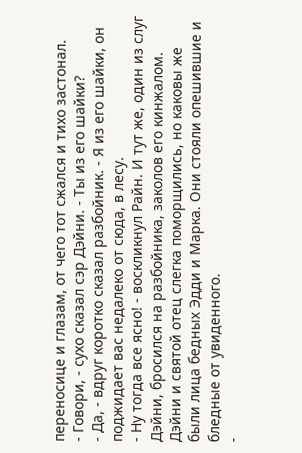переносице и глазам, от чего тот сжался и тихо застонал.
- Говори, - сухо сказал сэр Дэйни. - Ты из его шайки?
- Да, - вдруг коротко сказал разбойник. - Я из его шайки, он поджидает вас недалеко от сюда, в лесу.
- Ну тогда все ясно! - воскликнул Райн. И тут же, один из слуг Дэйни, бросился на разбойника, заколов его кинжалом.
Дэйни и святой отец слегка поморщились, но каковы же были лица бедных Эдди и Марка. Они стояли опешившие и бледные от увиденного.
-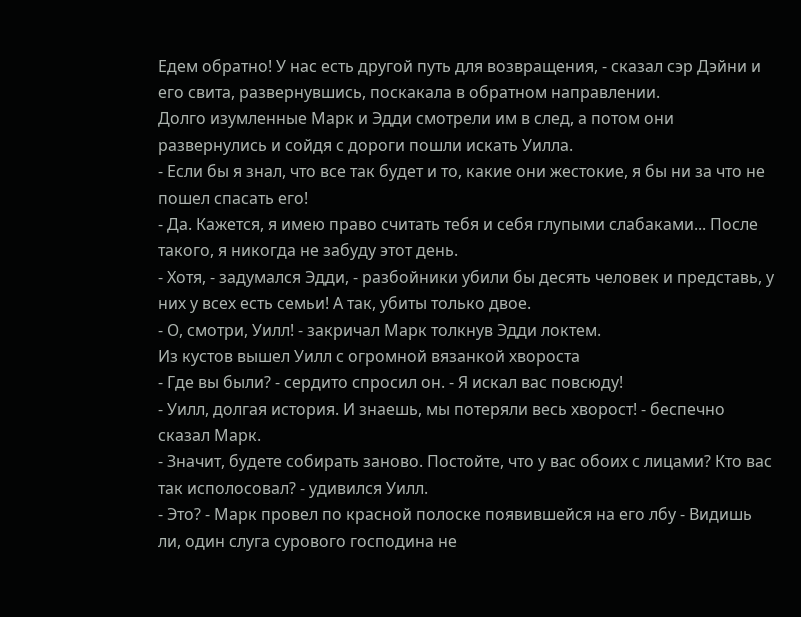Едем обратно! У нас есть другой путь для возвращения, - сказал сэр Дэйни и его свита, развернувшись, поскакала в обратном направлении.
Долго изумленные Марк и Эдди смотрели им в след, а потом они развернулись и сойдя с дороги пошли искать Уилла.
- Если бы я знал, что все так будет и то, какие они жестокие, я бы ни за что не пошел спасать его!
- Да. Кажется, я имею право считать тебя и себя глупыми слабаками... После такого, я никогда не забуду этот день.
- Хотя, - задумался Эдди, - разбойники убили бы десять человек и представь, у них у всех есть семьи! А так, убиты только двое.
- О, смотри, Уилл! - закричал Марк толкнув Эдди локтем.
Из кустов вышел Уилл с огромной вязанкой хвороста
- Где вы были? - сердито спросил он. - Я искал вас повсюду!
- Уилл, долгая история. И знаешь, мы потеряли весь хворост! - беспечно сказал Марк.
- Значит, будете собирать заново. Постойте, что у вас обоих с лицами? Кто вас так исполосовал? - удивился Уилл.
- Это? - Марк провел по красной полоске появившейся на его лбу - Видишь ли, один слуга сурового господина не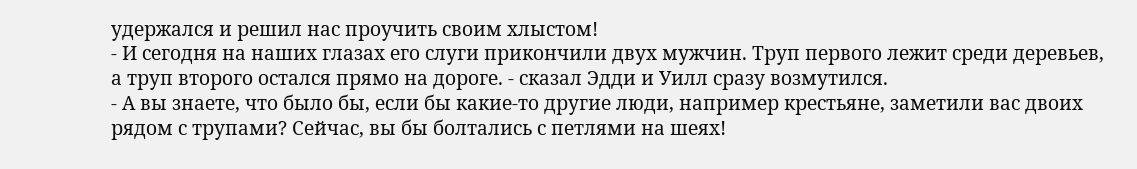удержался и решил нас проучить своим хлыстом!
- И сегодня на наших глазах его слуги прикончили двух мужчин. Труп первого лежит среди деревьев, а труп второго остался прямо на дороге. - сказал Эдди и Уилл сразу возмутился.
- А вы знаете, что было бы, если бы какие-то другие люди, например крестьяне, заметили вас двоих рядом с трупами? Сейчас, вы бы болтались с петлями на шеях!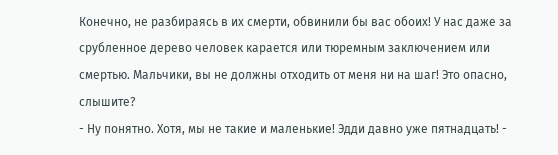Конечно, не разбираясь в их смерти, обвинили бы вас обоих! У нас даже за срубленное дерево человек карается или тюремным заключением или смертью. Мальчики, вы не должны отходить от меня ни на шаг! Это опасно, слышите?
- Ну понятно. Хотя, мы не такие и маленькие! Эдди давно уже пятнадцать! -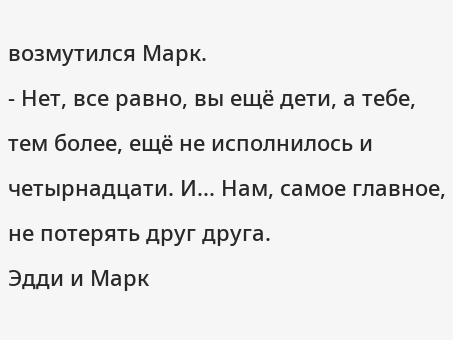возмутился Марк.
- Нет, все равно, вы ещё дети, а тебе, тем более, ещё не исполнилось и четырнадцати. И... Нам, самое главное, не потерять друг друга.
Эдди и Марк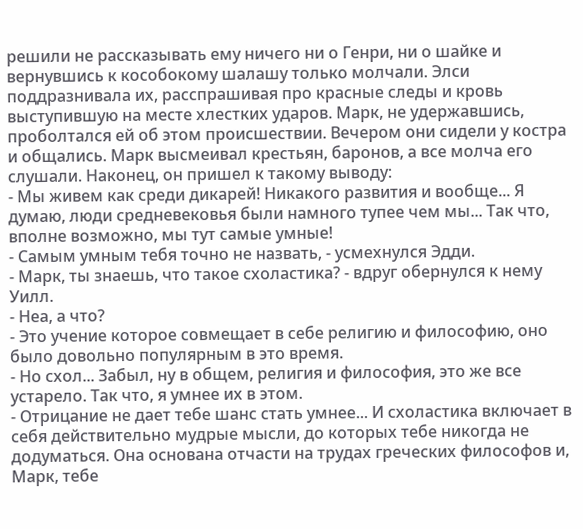решили не рассказывать ему ничего ни о Генри, ни о шайке и вернувшись к кособокому шалашу только молчали. Элси поддразнивала их, расспрашивая про красные следы и кровь выступившую на месте хлестких ударов. Марк, не удержавшись, проболтался ей об этом происшествии. Вечером они сидели у костра и общались. Марк высмеивал крестьян, баронов, а все молча его слушали. Наконец, он пришел к такому выводу:
- Мы живем как среди дикарей! Никакого развития и вообще... Я думаю, люди средневековья были намного тупее чем мы... Так что, вполне возможно, мы тут самые умные!
- Самым умным тебя точно не назвать, - усмехнулся Эдди.
- Марк, ты знаешь, что такое схоластика? - вдруг обернулся к нему Уилл.
- Неа, а что?
- Это учение которое совмещает в себе религию и философию, оно было довольно популярным в это время.
- Но схол... Забыл, ну в общем, религия и философия, это же все устарело. Так что, я умнее их в этом.
- Отрицание не дает тебе шанс стать умнее... И схоластика включает в себя действительно мудрые мысли, до которых тебе никогда не додуматься. Она основана отчасти на трудах греческих философов и, Марк, тебе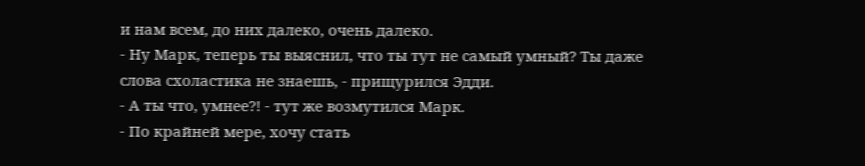и нам всем, до них далеко, очень далеко.
- Ну Марк, теперь ты выяснил, что ты тут не самый умный? Ты даже слова схоластика не знаешь, - прищурился Эдди.
- А ты что, умнее?! - тут же возмутился Марк.
- По крайней мере, хочу стать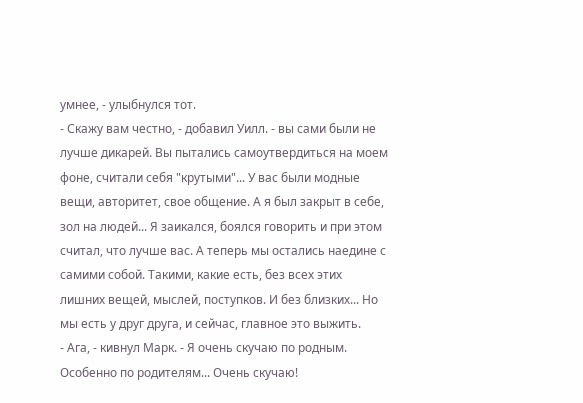умнее, - улыбнулся тот.
- Скажу вам честно, - добавил Уилл. - вы сами были не лучше дикарей. Вы пытались самоутвердиться на моем фоне, считали себя "крутыми"... У вас были модные вещи, авторитет, свое общение. А я был закрыт в себе, зол на людей... Я заикался, боялся говорить и при этом считал, что лучше вас. А теперь мы остались наедине с самими собой. Такими, какие есть, без всех этих лишних вещей, мыслей, поступков. И без близких... Но мы есть у друг друга, и сейчас, главное это выжить.
- Ага, - кивнул Марк. - Я очень скучаю по родным. Особенно по родителям... Очень скучаю!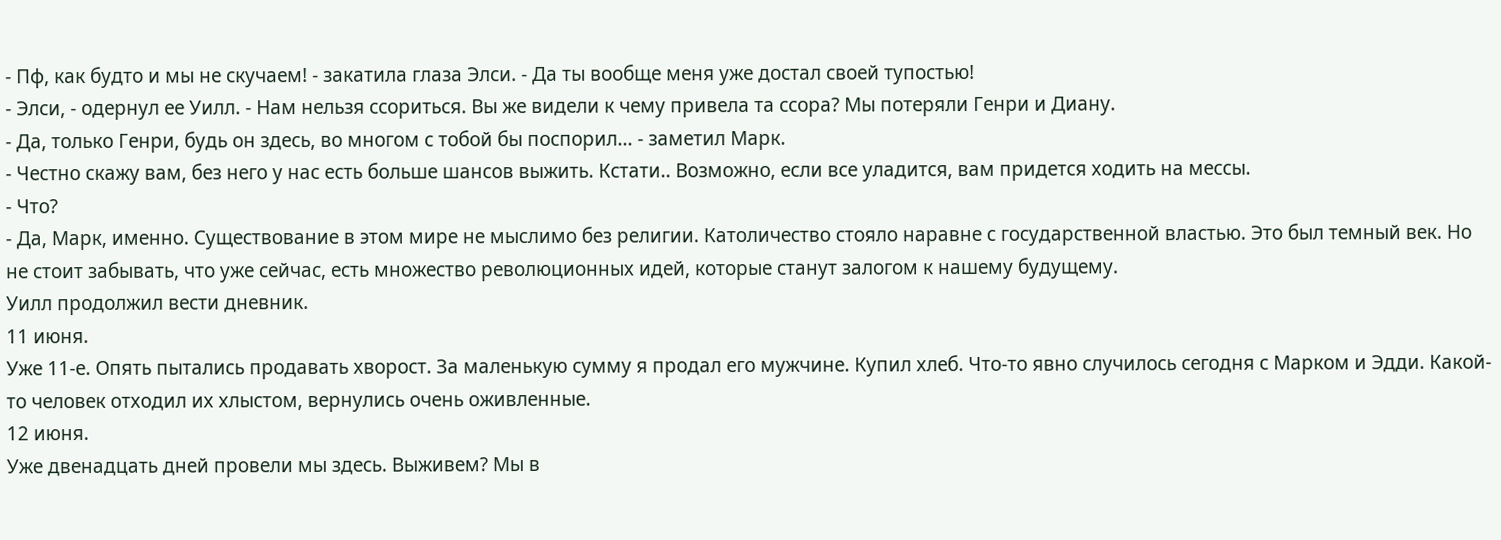- Пф, как будто и мы не скучаем! - закатила глаза Элси. - Да ты вообще меня уже достал своей тупостью!
- Элси, - одернул ее Уилл. - Нам нельзя ссориться. Вы же видели к чему привела та ссора? Мы потеряли Генри и Диану.
- Да, только Генри, будь он здесь, во многом с тобой бы поспорил... - заметил Марк.
- Честно скажу вам, без него у нас есть больше шансов выжить. Кстати.. Возможно, если все уладится, вам придется ходить на мессы.
- Что?
- Да, Марк, именно. Существование в этом мире не мыслимо без религии. Католичество стояло наравне с государственной властью. Это был темный век. Но не стоит забывать, что уже сейчас, есть множество революционных идей, которые станут залогом к нашему будущему.
Уилл продолжил вести дневник.
11 июня.
Уже 11-е. Опять пытались продавать хворост. За маленькую сумму я продал его мужчине. Купил хлеб. Что-то явно случилось сегодня с Марком и Эдди. Какой-то человек отходил их хлыстом, вернулись очень оживленные.
12 июня.
Уже двенадцать дней провели мы здесь. Выживем? Мы в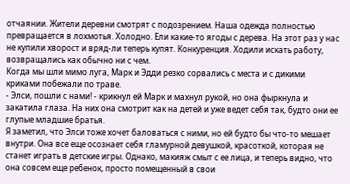отчаянии. Жители деревни смотрят с подозрением. Наша одежда полностью превращается в лохмотья. Холодно. Ели какие-то ягоды с дерева. На этот раз у нас не купили хворост и вряд-ли теперь купят. Конкуренция. Ходили искать работу, возвращались как обычно ни с чем.
Когда мы шли мимо луга, Марк и Эдди резко сорвались с места и с дикими криками побежали по траве.
- Элси, пошли с нами! - крикнул ей Марк и махнул рукой, но она фыркнула и закатила глаза. На них она смотрит как на детей и уже ведет себя так, будто они ее глупые младшие братья.
Я заметил, что Элси тоже хочет баловаться с ними, но ей будто бы что-то мешает внутри. Она все еще осознает себя гламурной девушкой, красоткой, которая не станет играть в детские игры. Однако, макияж смыт с ее лица, и теперь видно, что она совсем еще ребенок, просто помещенный в свои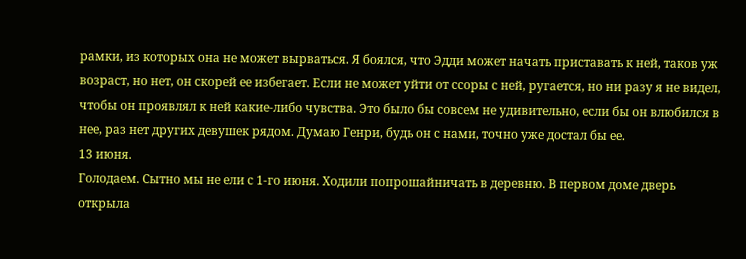рамки, из которых она не может вырваться. Я боялся, что Эдди может начать приставать к ней, таков уж возраст, но нет, он скорей ее избегает. Если не может уйти от ссоры с ней, ругается, но ни разу я не видел, чтобы он проявлял к ней какие-либо чувства. Это было бы совсем не удивительно, если бы он влюбился в нее, раз нет других девушек рядом. Думаю Генри, будь он с нами, точно уже достал бы ее.
13 июня.
Голодаем. Сытно мы не ели с 1-го июня. Ходили попрошайничать в деревню. В первом доме дверь открыла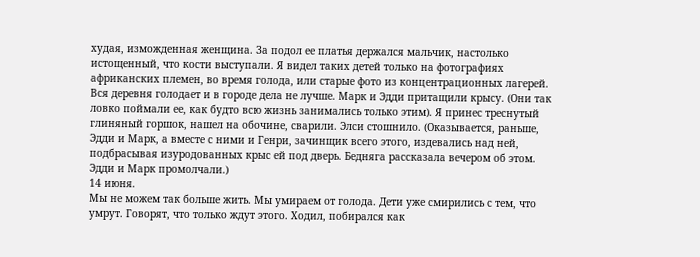худая, изможденная женщина. За подол ее платья держался мальчик, настолько истощенный, что кости выступали. Я видел таких детей только на фотографиях африканских племен, во время голода, или старые фото из концентрационных лагерей. Вся деревня голодает и в городе дела не лучше. Марк и Эдди притащили крысу. (Они так ловко поймали ее, как будто всю жизнь занимались только этим). Я принес треснутый глиняный горшок, нашел на обочине, сварили. Элси стошнило. (Оказывается, раньше, Эдди и Марк, а вместе с ними и Генри, зачинщик всего этого, издевались над ней, подбрасывая изуродованных крыс ей под дверь. Бедняга рассказала вечером об этом. Эдди и Марк промолчали.)
14 июня.
Мы не можем так больше жить. Мы умираем от голода. Дети уже смирились с тем, что умрут. Говорят, что только ждут этого. Ходил, побирался как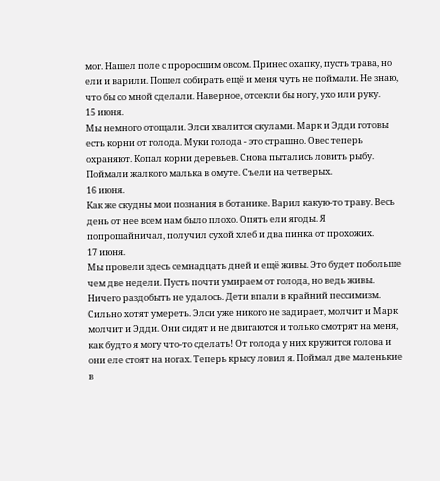мог. Нашел поле с проросшим овсом. Принес охапку, пусть трава, но ели и варили. Пошел собирать ещё и меня чуть не поймали. Не знаю, что бы со мной сделали. Наверное, отсекли бы ногу, ухо или руку.
15 июня.
Мы немного отощали. Элси хвалится скулами. Марк и Эдди готовы есть корни от голода. Муки голода - это страшно. Овес теперь охраняют. Копал корни деревьев. Снова пытались ловить рыбу. Поймали жалкого малька в омуте. Съели на четверых.
16 июня.
Как же скудны мои познания в ботанике. Варил какую-то траву. Весь день от нее всем нам было плохо. Опять ели ягоды. Я попрошайничал, получил сухой хлеб и два пинка от прохожих.
17 июня.
Мы провели здесь семнадцать дней и ещё живы. Это будет побольше чем две недели. Пусть почти умираем от голода, но ведь живы. Ничего раздобыть не удалось. Дети впали в крайний пессимизм. Сильно хотят умереть. Элси уже никого не задирает, молчит и Марк молчит и Эдди. Они сидят и не двигаются и только смотрят на меня, как будто я могу что-то сделать! От голода у них кружится голова и они еле стоят на ногах. Теперь крысу ловил я. Поймал две маленькие в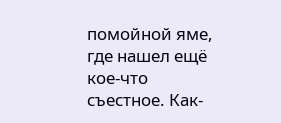помойной яме, где нашел ещё кое-что съестное. Как-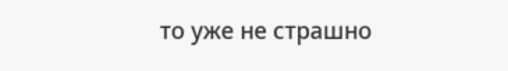то уже не страшно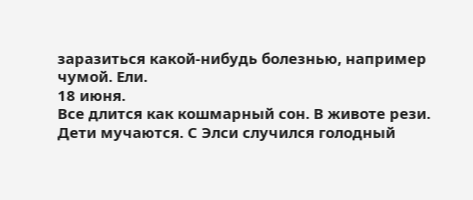заразиться какой-нибудь болезнью, например чумой. Ели.
18 июня.
Все длится как кошмарный сон. В животе рези. Дети мучаются. С Элси случился голодный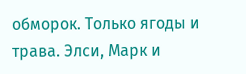обморок. Только ягоды и трава. Элси, Марк и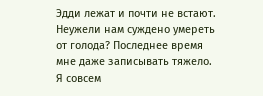Эдди лежат и почти не встают. Неужели нам суждено умереть от голода? Последнее время мне даже записывать тяжело. Я совсем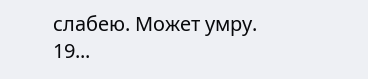слабею. Может умру.
19...